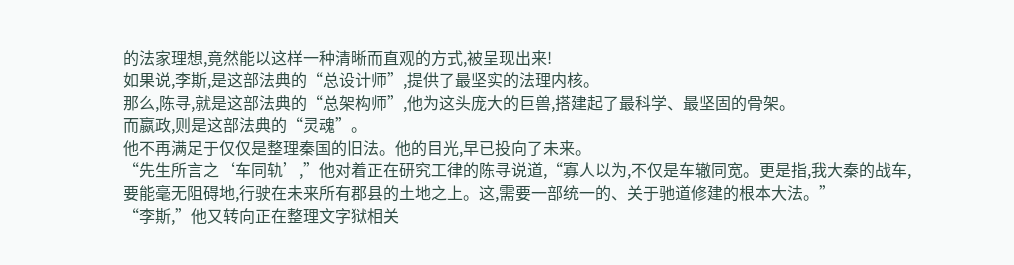的法家理想,竟然能以这样一种清晰而直观的方式,被呈现出来!
如果说,李斯,是这部法典的“总设计师”,提供了最坚实的法理内核。
那么,陈寻,就是这部法典的“总架构师”,他为这头庞大的巨兽,搭建起了最科学、最坚固的骨架。
而嬴政,则是这部法典的“灵魂”。
他不再满足于仅仅是整理秦国的旧法。他的目光,早已投向了未来。
“先生所言之‘车同轨’,”他对着正在研究工律的陈寻说道,“寡人以为,不仅是车辙同宽。更是指,我大秦的战车,要能毫无阻碍地,行驶在未来所有郡县的土地之上。这,需要一部统一的、关于驰道修建的根本大法。”
“李斯,”他又转向正在整理文字狱相关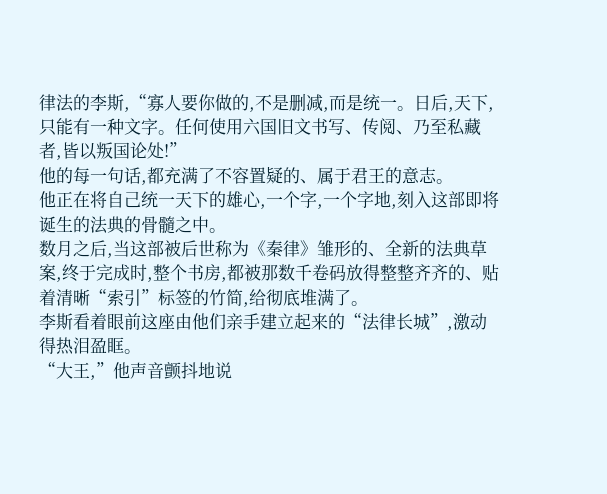律法的李斯,“寡人要你做的,不是删减,而是统一。日后,天下,只能有一种文字。任何使用六国旧文书写、传阅、乃至私藏者,皆以叛国论处!”
他的每一句话,都充满了不容置疑的、属于君王的意志。
他正在将自己统一天下的雄心,一个字,一个字地,刻入这部即将诞生的法典的骨髓之中。
数月之后,当这部被后世称为《秦律》雏形的、全新的法典草案,终于完成时,整个书房,都被那数千卷码放得整整齐齐的、贴着清晰“索引”标签的竹简,给彻底堆满了。
李斯看着眼前这座由他们亲手建立起来的“法律长城”,激动得热泪盈眶。
“大王,”他声音颤抖地说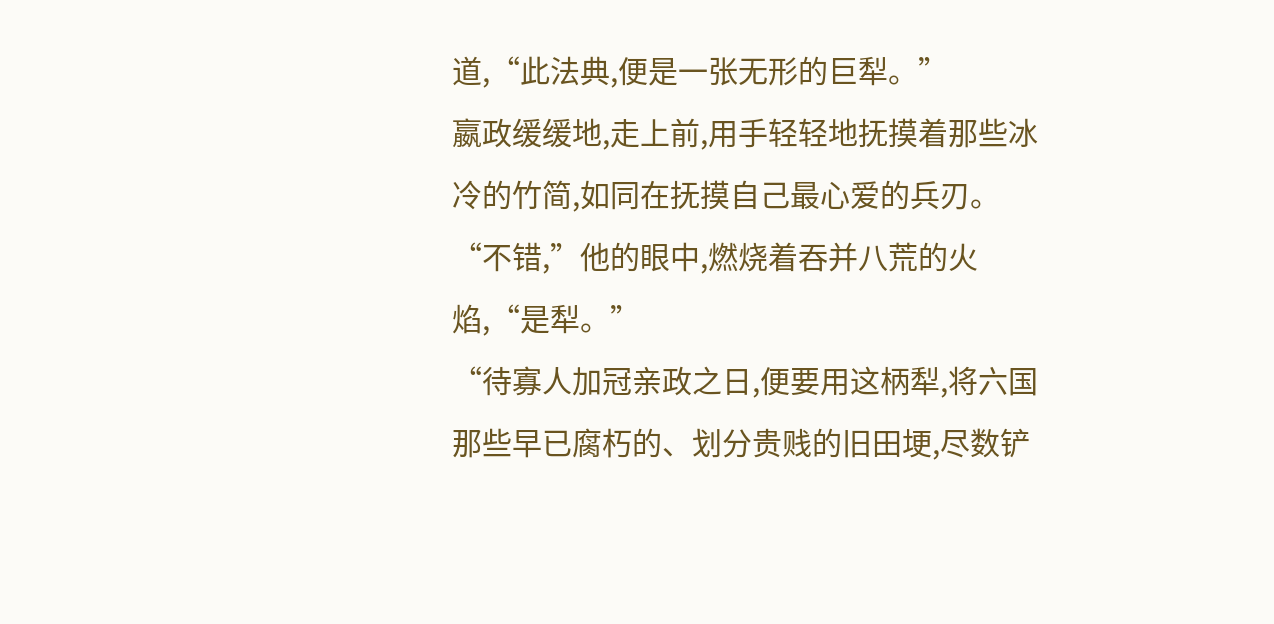道,“此法典,便是一张无形的巨犁。”
嬴政缓缓地,走上前,用手轻轻地抚摸着那些冰冷的竹简,如同在抚摸自己最心爱的兵刃。
“不错,”他的眼中,燃烧着吞并八荒的火焰,“是犁。”
“待寡人加冠亲政之日,便要用这柄犁,将六国那些早已腐朽的、划分贵贱的旧田埂,尽数铲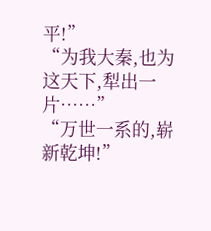平!”
“为我大秦,也为这天下,犁出一片……”
“万世一系的,崭新乾坤!”